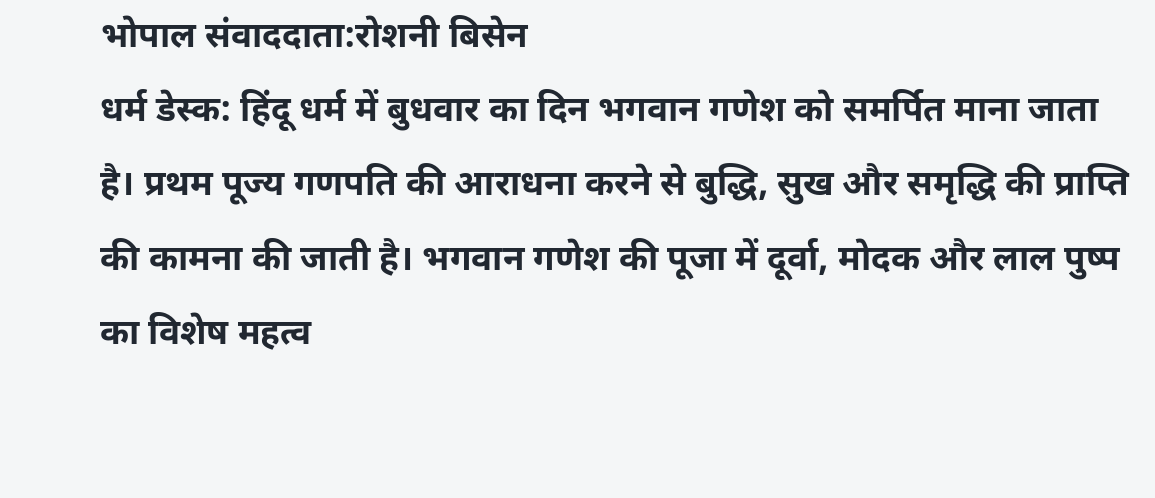भोपाल संवाददाता:रोशनी बिसेन
धर्म डेस्क: हिंदू धर्म में बुधवार का दिन भगवान गणेश को समर्पित माना जाता है। प्रथम पूज्य गणपति की आराधना करने से बुद्धि, सुख और समृद्धि की प्राप्ति की कामना की जाती है। भगवान गणेश की पूजा में दूर्वा, मोदक और लाल पुष्प का विशेष महत्व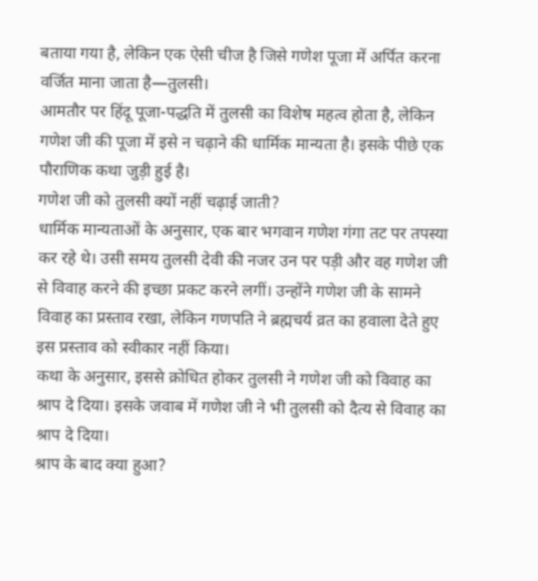बताया गया है, लेकिन एक ऐसी चीज है जिसे गणेश पूजा में अर्पित करना वर्जित माना जाता है—तुलसी।
आमतौर पर हिंदू पूजा-पद्धति में तुलसी का विशेष महत्व होता है, लेकिन गणेश जी की पूजा में इसे न चढ़ाने की धार्मिक मान्यता है। इसके पीछे एक पौराणिक कथा जुड़ी हुई है।
गणेश जी को तुलसी क्यों नहीं चढ़ाई जाती?
धार्मिक मान्यताओं के अनुसार, एक बार भगवान गणेश गंगा तट पर तपस्या कर रहे थे। उसी समय तुलसी देवी की नजर उन पर पड़ी और वह गणेश जी से विवाह करने की इच्छा प्रकट करने लगीं। उन्होंने गणेश जी के सामने विवाह का प्रस्ताव रखा, लेकिन गणपति ने ब्रह्मचर्य व्रत का हवाला देते हुए इस प्रस्ताव को स्वीकार नहीं किया।
कथा के अनुसार, इससे क्रोधित होकर तुलसी ने गणेश जी को विवाह का श्राप दे दिया। इसके जवाब में गणेश जी ने भी तुलसी को दैत्य से विवाह का श्राप दे दिया।
श्राप के बाद क्या हुआ?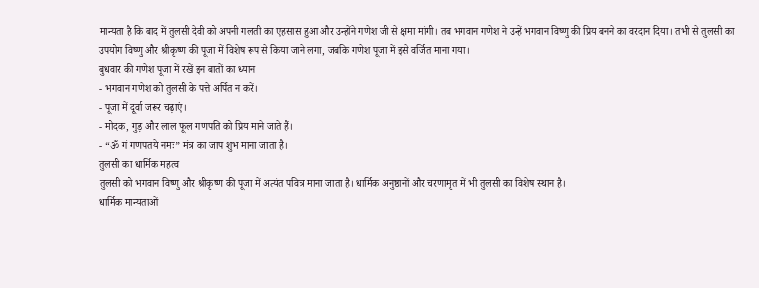मान्यता है कि बाद में तुलसी देवी को अपनी गलती का एहसास हुआ और उन्होंने गणेश जी से क्षमा मांगी। तब भगवान गणेश ने उन्हें भगवान विष्णु की प्रिय बनने का वरदान दिया। तभी से तुलसी का उपयोग विष्णु और श्रीकृष्ण की पूजा में विशेष रूप से किया जाने लगा, जबकि गणेश पूजा में इसे वर्जित माना गया।
बुधवार की गणेश पूजा में रखें इन बातों का ध्यान
- भगवान गणेश को तुलसी के पत्ते अर्पित न करें।
- पूजा में दूर्वा जरूर चढ़ाएं।
- मोदक, गुड़ और लाल फूल गणपति को प्रिय माने जाते हैं।
- “ॐ गं गणपतये नमः” मंत्र का जाप शुभ माना जाता है।
तुलसी का धार्मिक महत्व
तुलसी को भगवान विष्णु और श्रीकृष्ण की पूजा में अत्यंत पवित्र माना जाता है। धार्मिक अनुष्ठानों और चरणामृत में भी तुलसी का विशेष स्थान है।
धार्मिक मान्यताओं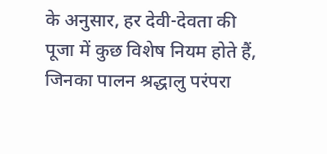के अनुसार, हर देवी-देवता की पूजा में कुछ विशेष नियम होते हैं, जिनका पालन श्रद्धालु परंपरा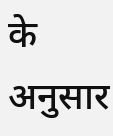के अनुसार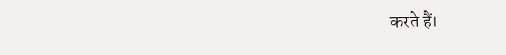करते हैं।